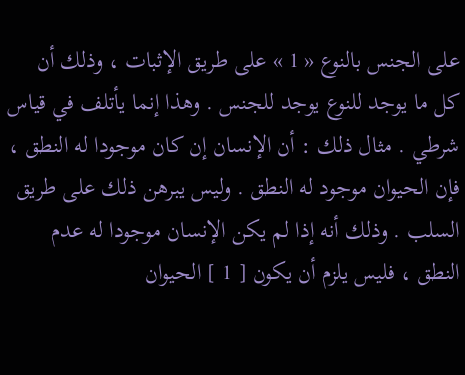على الجنس بالنوع « 1 » على طريق الإثبات ، وذلك أن كل ما يوجد للنوع يوجد للجنس . وهذا إنما يأتلف في قياس شرطي . مثال ذلك : أن الإنسان إن كان موجودا له النطق ، فإن الحيوان موجود له النطق . وليس يبرهن ذلك على طريق السلب . وذلك أنه إذا لم يكن الإنسان موجودا له عدم النطق ، فليس يلزم أن يكون [ 1 ] الحيوان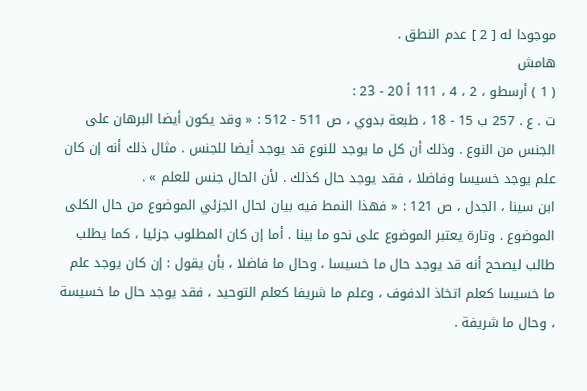موجودا له [ 2 ] عدم النطق .
هامش
( 1 ) أرسطو ، 2 ، 4 ، 111 أ 20 - 23 :
ت . ع . 257 ب 15 - 18 ، طبعة بدوي ، ص 511 - 512 : « وقد يكون أيضا البرهان على الجنس من النوع . وذلك أن كل ما يوجد للنوع قد يوجد أيضا للجنس . مثال ذلك أنه إن كان علم يوجد خسيسا وفاضلا ، فقد يوجد حال كذلك . لأن الحال جنس للعلم » .
ابن سينا ، الجدل ، ص 121 : « فهذا النمط فيه بيان لحال الجزئي الموضوع من حال الكلى الموضوع . وتارة يعتبر الموضوع على نحو ما بينا . أما إن كان المطلوب جزئيا ، كما يطلب طالب ليصحح أنه قد يوجد حال ما خسيسا ، وحال ما فاضلا ، بأن يقول : إن كان يوجد علم ما خسيسا كعلم اتخاذ الدفوف ، وعلم ما شريفا كعلم التوحيد ، فقد يوجد حال ما خسيسة ، وحال ما شريفة .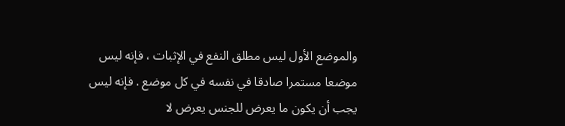والموضع الأول ليس مطلق النفع في الإثبات ، فإنه ليس موضعا مستمرا صادقا في نفسه في كل موضع . فإنه ليس يجب أن يكون ما يعرض للجنس يعرض لا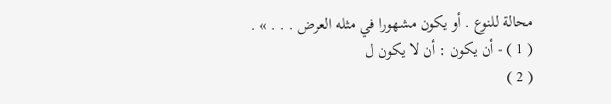محالة للنوع . أو يكون مشهورا في مثله العرض . . . » .
( 1 ) - أن يكون : أن لا يكون ل
( 2 )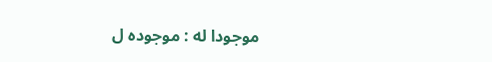موجودا له : موجوده ل